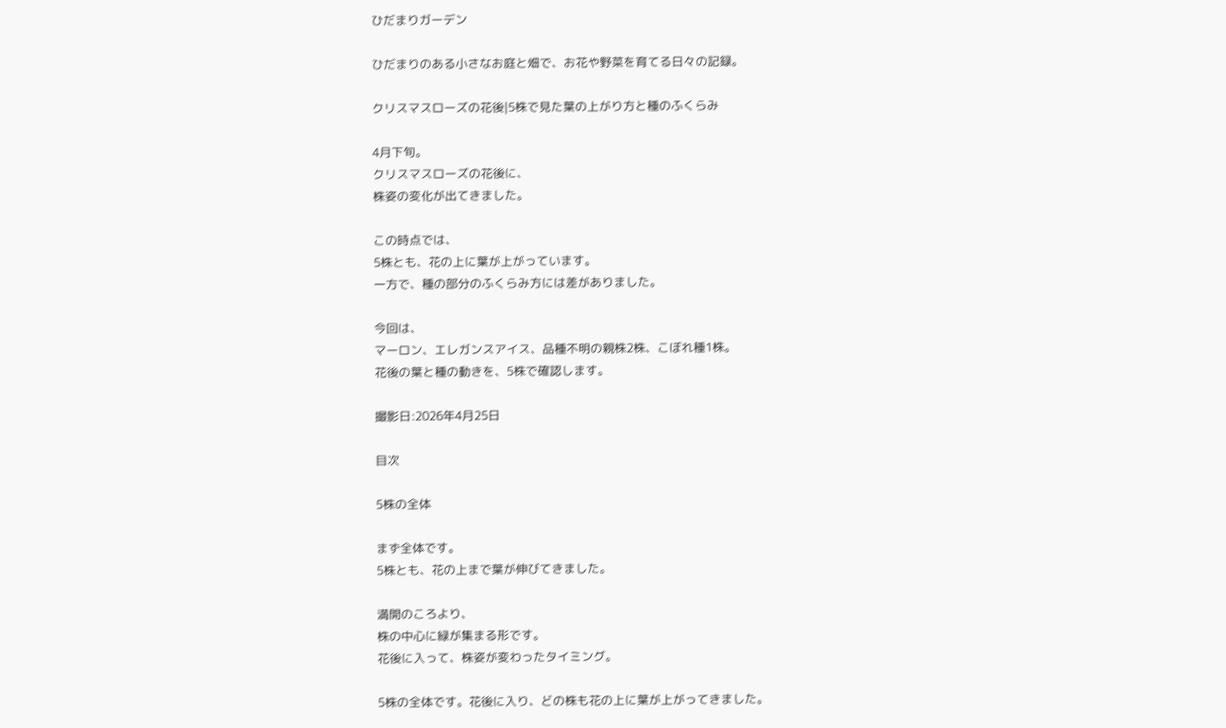ひだまりガーデン

ひだまりのある小さなお庭と畑で、お花や野菜を育てる日々の記録。

クリスマスローズの花後|5株で見た葉の上がり方と種のふくらみ

4月下旬。
クリスマスローズの花後に、
株姿の変化が出てきました。

この時点では、
5株とも、花の上に葉が上がっています。
一方で、種の部分のふくらみ方には差がありました。

今回は、
マーロン、エレガンスアイス、品種不明の親株2株、こぼれ種1株。
花後の葉と種の動きを、5株で確認します。

撮影日:2026年4月25日

目次

5株の全体

まず全体です。
5株とも、花の上まで葉が伸びてきました。

満開のころより、
株の中心に緑が集まる形です。
花後に入って、株姿が変わったタイミング。

5株の全体です。花後に入り、どの株も花の上に葉が上がってきました。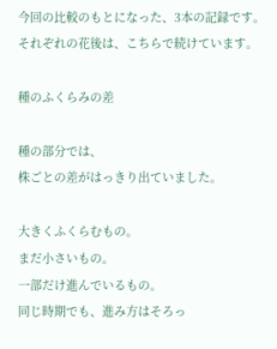今回の比較のもとになった、3本の記録です。
それぞれの花後は、こちらで続けています。

種のふくらみの差

種の部分では、
株ごとの差がはっきり出ていました。

大きくふくらむもの。
まだ小さいもの。
一部だけ進んでいるもの。
同じ時期でも、進み方はそろっ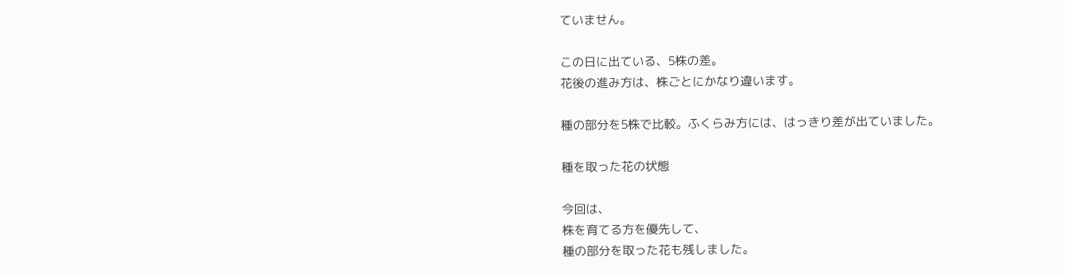ていません。

この日に出ている、5株の差。
花後の進み方は、株ごとにかなり違います。

種の部分を5株で比較。ふくらみ方には、はっきり差が出ていました。

種を取った花の状態

今回は、
株を育てる方を優先して、
種の部分を取った花も残しました。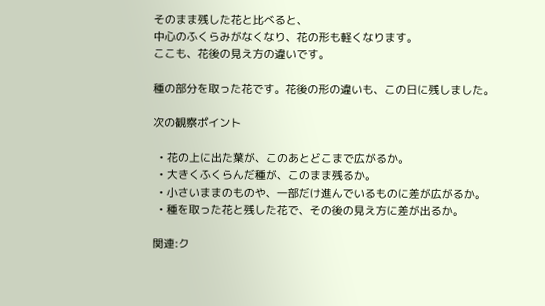そのまま残した花と比べると、
中心のふくらみがなくなり、花の形も軽くなります。
ここも、花後の見え方の違いです。

種の部分を取った花です。花後の形の違いも、この日に残しました。

次の観察ポイント

  • 花の上に出た葉が、このあとどこまで広がるか。
  • 大きくふくらんだ種が、このまま残るか。
  • 小さいままのものや、一部だけ進んでいるものに差が広がるか。
  • 種を取った花と残した花で、その後の見え方に差が出るか。

関連:ク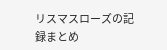リスマスローズの記録まとめ